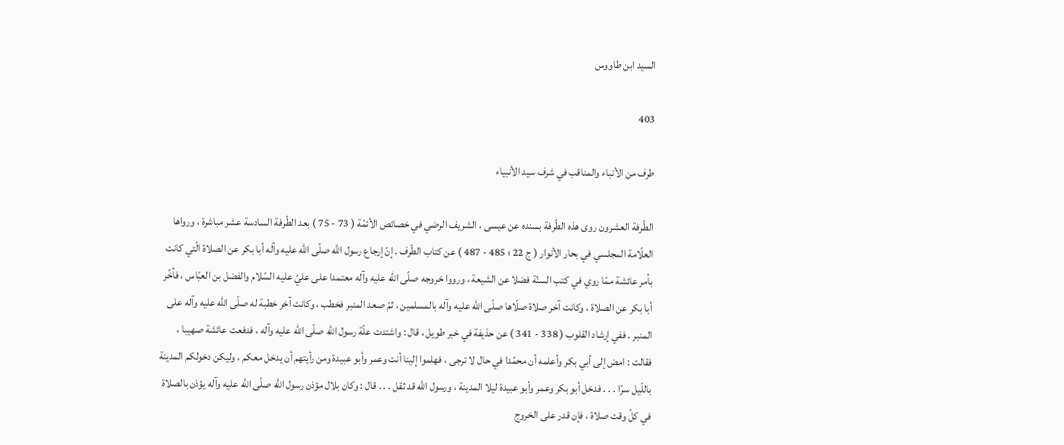السيد ابن طاووس

403

طرف من الأنباء والمناقب في شرف سيد الأنبياء

الطّرفة العشرون روى هذه الطّرفة بسنده عن عيسى ، الشريف الرضي في خصائص الأئمّة ( 73 - 75 ) بعد الطّرفة السادسة عشر مباشرة ، ورواها العلّامة المجلسي في بحار الأنوار ( ج 22 ؛ 485 - 487 ) عن كتاب الطّرف . إنّ إرجاع رسول اللّه صلّى اللّه عليه وآله أبا بكر عن الصلاة الّتي كانت بأمر عائشة ممّا روي في كتب السنّة فضلا عن الشيعة ، ورووا خروجه صلّى اللّه عليه وآله معتمدا على عليّ عليه السّلام والفضل بن العبّاس ، فأخّر أبا بكر عن الصلاة ، وكانت آخر صلاة صلّاها صلّى اللّه عليه وآله بالمسلمين ، ثمّ صعد المنبر فخطب ، وكانت آخر خطبة له صلّى اللّه عليه وآله على المنبر . ففي إرشاد القلوب ( 338 - 341 ) عن حذيفة في خبر طويل ، قال : واشتدت علّة رسول اللّه صلّى اللّه عليه وآله ، فدفعت عائشة صهيبا ، فقالت : امض إلى أبي بكر وأعلمه أن محمّدا في حال لا ترجى ، فهلموا إلينا أنت وعمر وأبو عبيدة ومن رأيتهم أن يدخل معكم ، وليكن دخولكم المدينة باللّيل سرّا . . . فدخل أبو بكر وعمر وأبو عبيدة ليلا المدينة ، ورسول اللّه قد ثقل . . . قال : وكان بلال مؤذن رسول اللّه صلّى اللّه عليه وآله يؤذن بالصلاة في كلّ وقت صلاة ، فإن قدر على الخروج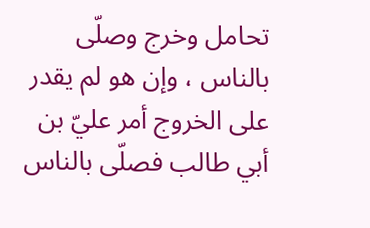تحامل وخرج وصلّى بالناس ، وإن هو لم يقدر على الخروج أمر عليّ بن أبي طالب فصلّى بالناس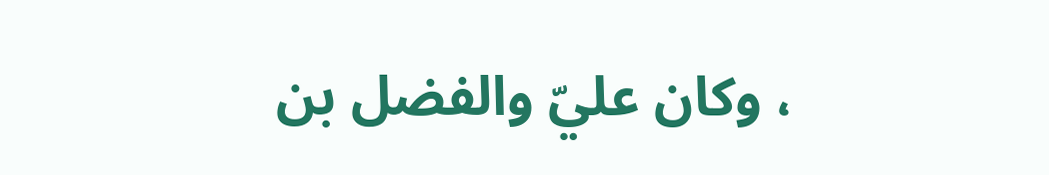، وكان عليّ والفضل بن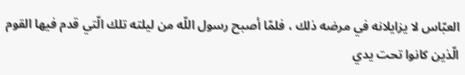العبّاس لا يزايلانه في مرضه ذلك ، فلمّا أصبح رسول اللّه من ليلته تلك الّتي قدم فيها القوم الّذين كانوا تحت يدي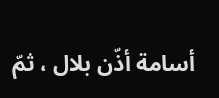أسامة أذّن بلال ، ثمّ